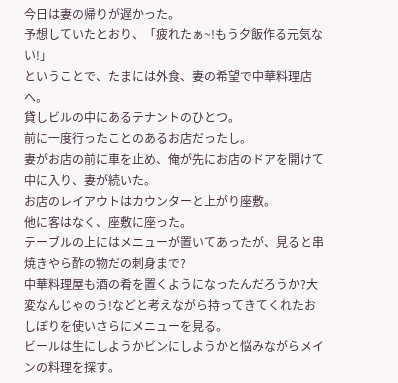今日は妻の帰りが遅かった。
予想していたとおり、「疲れたぁ~!もう夕飯作る元気ない!」
ということで、たまには外食、妻の希望で中華料理店へ。
貸しビルの中にあるテナントのひとつ。
前に一度行ったことのあるお店だったし。
妻がお店の前に車を止め、俺が先にお店のドアを開けて中に入り、妻が続いた。
お店のレイアウトはカウンターと上がり座敷。
他に客はなく、座敷に座った。
テーブルの上にはメニューが置いてあったが、見ると串焼きやら酢の物だの刺身まで?
中華料理屋も酒の肴を置くようになったんだろうか?大変なんじゃのう!などと考えながら持ってきてくれたおしぼりを使いさらにメニューを見る。
ビールは生にしようかビンにしようかと悩みながらメインの料理を探す。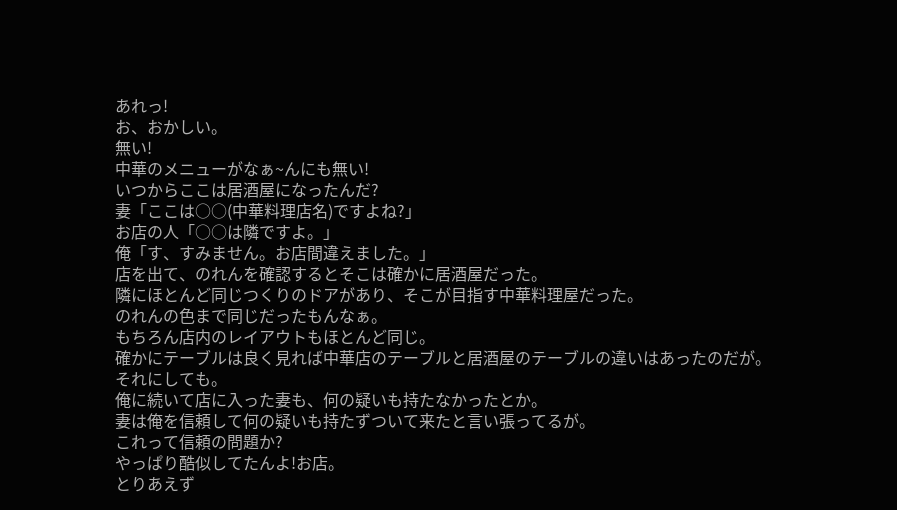あれっ!
お、おかしい。
無い!
中華のメニューがなぁ~んにも無い!
いつからここは居酒屋になったんだ?
妻「ここは○○(中華料理店名)ですよね?」
お店の人「○○は隣ですよ。」
俺「す、すみません。お店間違えました。」
店を出て、のれんを確認するとそこは確かに居酒屋だった。
隣にほとんど同じつくりのドアがあり、そこが目指す中華料理屋だった。
のれんの色まで同じだったもんなぁ。
もちろん店内のレイアウトもほとんど同じ。
確かにテーブルは良く見れば中華店のテーブルと居酒屋のテーブルの違いはあったのだが。
それにしても。
俺に続いて店に入った妻も、何の疑いも持たなかったとか。
妻は俺を信頼して何の疑いも持たずついて来たと言い張ってるが。
これって信頼の問題か?
やっぱり酷似してたんよ!お店。
とりあえず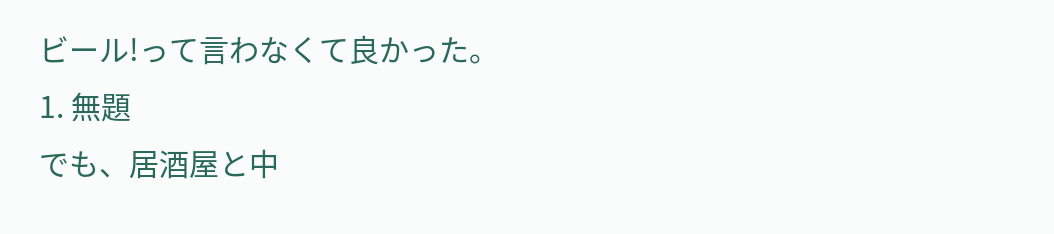ビール!って言わなくて良かった。
1. 無題
でも、居酒屋と中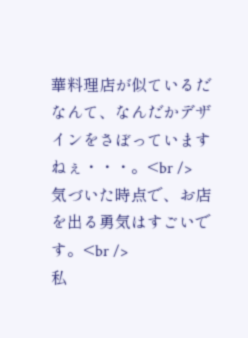華料理店が似ているだなんて、なんだかデザインをさぼっていますねぇ・・・。<br />
気づいた時点で、お店を出る勇気はすごいです。<br />
私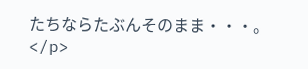たちならたぶんそのまま・・・。</p>